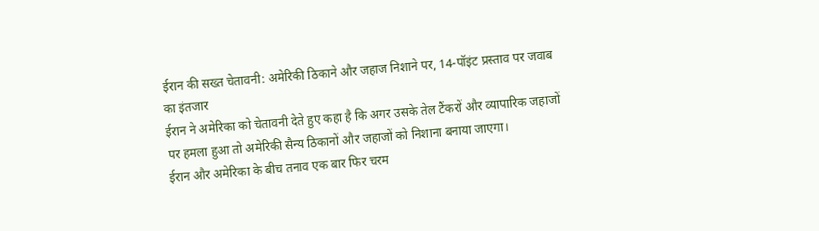ईरान की सख्त चेतावनी: अमेरिकी ठिकाने और जहाज निशाने पर, 14-पॉइंट प्रस्ताव पर जवाब का इंतजार
ईरान ने अमेरिका को चेतावनी देते हुए कहा है कि अगर उसके तेल टैंकरों और व्यापारिक जहाजों पर हमला हुआ तो अमेरिकी सैन्य ठिकानों और जहाजों को निशाना बनाया जाएगा।
ईरान और अमेरिका के बीच तनाव एक बार फिर चरम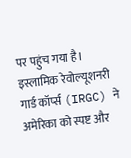पर पहुंच गया है। इस्लामिक रेवोल्यूशनरी गार्ड कॉर्प्स (IRGC) ने अमेरिका को स्पष्ट और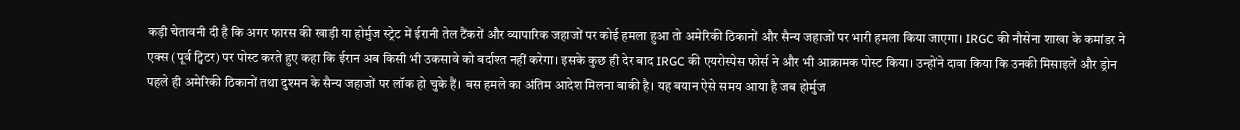कड़ी चेतावनी दी है कि अगर फारस की खाड़ी या होर्मुज स्ट्रेट में ईरानी तेल टैंकरों और व्यापारिक जहाजों पर कोई हमला हुआ तो अमेरिकी ठिकानों और सैन्य जहाजों पर भारी हमला किया जाएगा। IRGC की नौसेना शाखा के कमांडर ने एक्स (पूर्व ट्विटर) पर पोस्ट करते हुए कहा कि ईरान अब किसी भी उकसावे को बर्दाश्त नहीं करेगा। इसके कुछ ही देर बाद IRGC की एयरोस्पेस फोर्स ने और भी आक्रामक पोस्ट किया। उन्होंने दावा किया कि उनकी मिसाइलें और ड्रोन पहले ही अमेरिकी ठिकानों तथा दुश्मन के सैन्य जहाजों पर लॉक हो चुके हैं। बस हमले का अंतिम आदेश मिलना बाकी है। यह बयान ऐसे समय आया है जब होर्मुज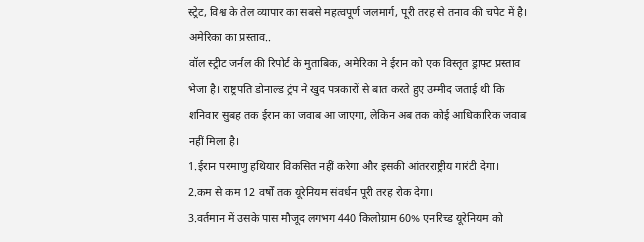स्ट्रेट, विश्व के तेल व्यापार का सबसे महत्वपूर्ण जलमार्ग, पूरी तरह से तनाव की चपेट में है।
अमेरिका का प्रस्ताव..
वॉल स्ट्रीट जर्नल की रिपोर्ट के मुताबिक, अमेरिका ने ईरान को एक विस्तृत ड्राफ्ट प्रस्ताव भेजा है। राष्ट्रपति डोनाल्ड ट्रंप ने खुद पत्रकारों से बात करते हुए उम्मीद जताई थी कि शनिवार सुबह तक ईरान का जवाब आ जाएगा, लेकिन अब तक कोई आधिकारिक जवाब नहीं मिला है।
1.ईरान परमाणु हथियार विकसित नहीं करेगा और इसकी आंतरराष्ट्रीय गारंटी देगा।
2.कम से कम 12 वर्षों तक यूरेनियम संवर्धन पूरी तरह रोक देगा।
3.वर्तमान में उसके पास मौजूद लगभग 440 किलोग्राम 60% एनरिच्ड यूरेनियम को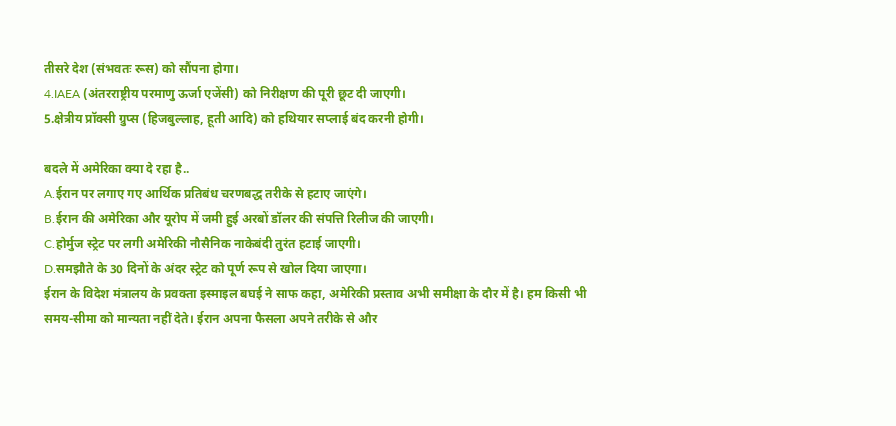तीसरे देश (संभवतः रूस) को सौंपना होगा।
4.IAEA (अंतरराष्ट्रीय परमाणु ऊर्जा एजेंसी) को निरीक्षण की पूरी छूट दी जाएगी।
5.क्षेत्रीय प्रॉक्सी ग्रुप्स (हिजबुल्लाह, हूती आदि) को हथियार सप्लाई बंद करनी होगी।

बदले में अमेरिका क्या दे रहा है..
A.ईरान पर लगाए गए आर्थिक प्रतिबंध चरणबद्ध तरीके से हटाए जाएंगे।
B.ईरान की अमेरिका और यूरोप में जमी हुई अरबों डॉलर की संपत्ति रिलीज की जाएगी।
C.होर्मुज स्ट्रेट पर लगी अमेरिकी नौसैनिक नाकेबंदी तुरंत हटाई जाएगी।
D.समझौते के 30 दिनों के अंदर स्ट्रेट को पूर्ण रूप से खोल दिया जाएगा।
ईरान के विदेश मंत्रालय के प्रवक्ता इस्माइल बघई ने साफ कहा, अमेरिकी प्रस्ताव अभी समीक्षा के दौर में है। हम किसी भी समय-सीमा को मान्यता नहीं देते। ईरान अपना फैसला अपने तरीके से और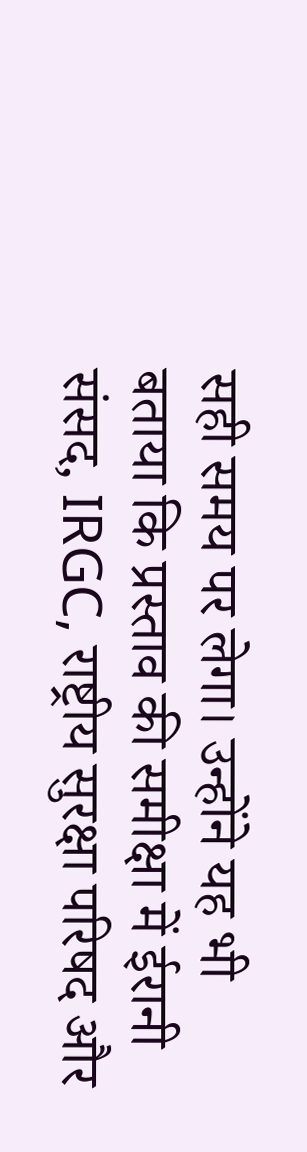सही समय पर लेगा। उन्होंने यह भी बताया कि प्रस्ताव की समीक्षा में ईरानी संसद, IRGC, राष्ट्रीय सुरक्षा परिषद और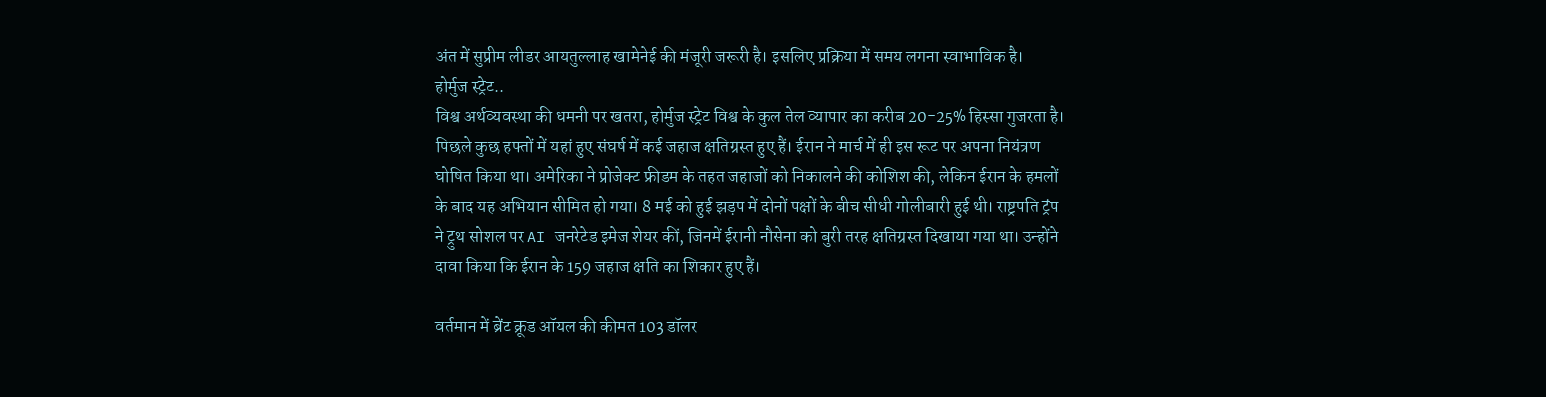अंत में सुप्रीम लीडर आयतुल्लाह खामेनेई की मंजूरी जरूरी है। इसलिए प्रक्रिया में समय लगना स्वाभाविक है।
होर्मुज स्ट्रेट..
विश्व अर्थव्यवस्था की धमनी पर खतरा, होर्मुज स्ट्रेट विश्व के कुल तेल व्यापार का करीब 20-25% हिस्सा गुजरता है। पिछले कुछ हफ्तों में यहां हुए संघर्ष में कई जहाज क्षतिग्रस्त हुए हैं। ईरान ने मार्च में ही इस रूट पर अपना नियंत्रण घोषित किया था। अमेरिका ने प्रोजेक्ट फ्रीडम के तहत जहाजों को निकालने की कोशिश की, लेकिन ईरान के हमलों के बाद यह अभियान सीमित हो गया। 8 मई को हुई झड़प में दोनों पक्षों के बीच सीधी गोलीबारी हुई थी। राष्ट्रपति ट्रंप ने ट्रुथ सोशल पर AI जनरेटेड इमेज शेयर कीं, जिनमें ईरानी नौसेना को बुरी तरह क्षतिग्रस्त दिखाया गया था। उन्होंने दावा किया कि ईरान के 159 जहाज क्षति का शिकार हुए हैं।

वर्तमान में ब्रेंट क्रूड ऑयल की कीमत 103 डॉलर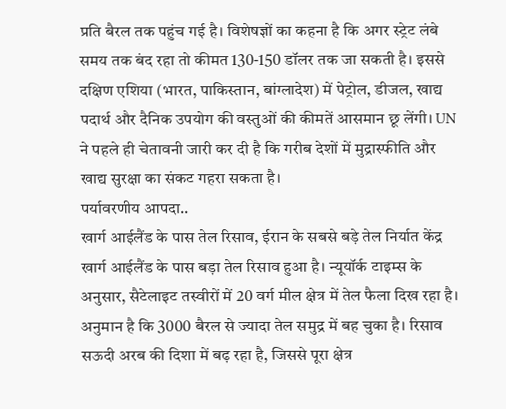प्रति बैरल तक पहुंच गई है। विशेषज्ञों का कहना है कि अगर स्ट्रेट लंबे समय तक बंद रहा तो कीमत 130-150 डॉलर तक जा सकती है। इससे दक्षिण एशिया (भारत, पाकिस्तान, बांग्लादेश) में पेट्रोल, डीजल, खाद्य पदार्थ और दैनिक उपयोग की वस्तुओं की कीमतें आसमान छू लेंगी। UN ने पहले ही चेतावनी जारी कर दी है कि गरीब देशों में मुद्रास्फीति और खाद्य सुरक्षा का संकट गहरा सकता है।
पर्यावरणीय आपदा..
खार्ग आईलैंड के पास तेल रिसाव, ईरान के सबसे बड़े तेल निर्यात केंद्र खार्ग आईलैंड के पास बड़ा तेल रिसाव हुआ है। न्यूयॉर्क टाइम्स के अनुसार, सैटेलाइट तस्वीरों में 20 वर्ग मील क्षेत्र में तेल फैला दिख रहा है। अनुमान है कि 3000 बैरल से ज्यादा तेल समुद्र में बह चुका है। रिसाव सऊदी अरब की दिशा में बढ़ रहा है, जिससे पूरा क्षेत्र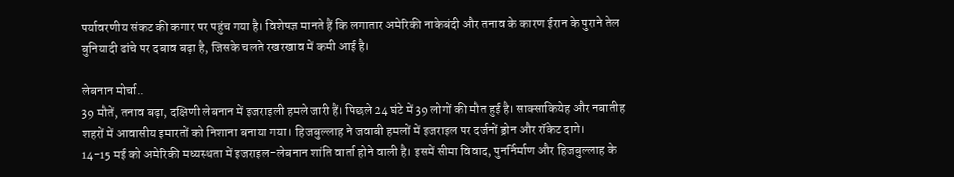पर्यावरणीय संकट की कगार पर पहुंच गया है। विशेषज्ञ मानते हैं कि लगातार अमेरिकी नाकेबंदी और तनाव के कारण ईरान के पुराने तेल बुनियादी ढांचे पर दबाव बढ़ा है, जिसके चलते रखरखाव में कमी आई है।

लेबनान मोर्चा..
39 मौतें, तनाव बढ़ा, दक्षिणी लेबनान में इजराइली हमले जारी हैं। पिछले 24 घंटे में 39 लोगों की मौत हुई है। साक्साकियेह और नबातीह शहरों में आवासीय इमारतों को निशाना बनाया गया। हिजबुल्लाह ने जवाबी हमलों में इजराइल पर दर्जनों ड्रोन और रॉकेट दागे।
14-15 मई को अमेरिकी मध्यस्थता में इजराइल-लेबनान शांति वार्ता होने वाली है। इसमें सीमा विवाद, पुनर्निर्माण और हिजबुल्लाह के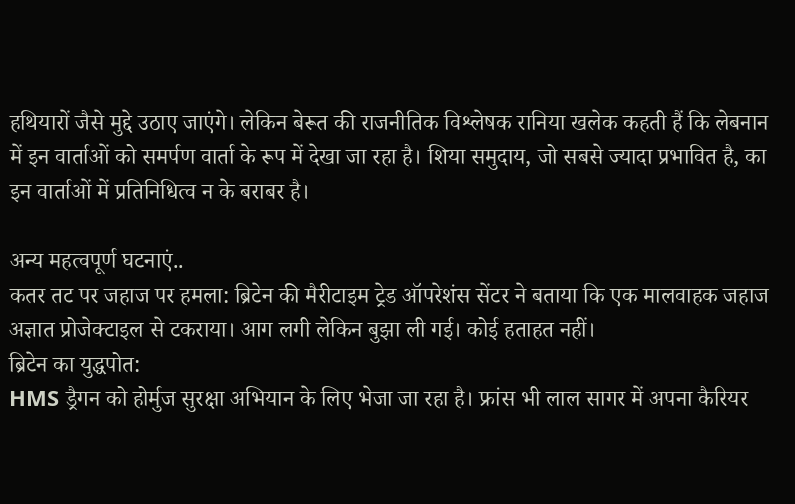हथियारों जैसे मुद्दे उठाए जाएंगे। लेकिन बेरूत की राजनीतिक विश्लेषक रानिया खलेक कहती हैं कि लेबनान में इन वार्ताओं को समर्पण वार्ता के रूप में देखा जा रहा है। शिया समुदाय, जो सबसे ज्यादा प्रभावित है, का इन वार्ताओं में प्रतिनिधित्व न के बराबर है।

अन्य महत्वपूर्ण घटनाएं..
कतर तट पर जहाज पर हमला: ब्रिटेन की मैरीटाइम ट्रेड ऑपरेशंस सेंटर ने बताया कि एक मालवाहक जहाज अज्ञात प्रोजेक्टाइल से टकराया। आग लगी लेकिन बुझा ली गई। कोई हताहत नहीं।
ब्रिटेन का युद्धपोत:
HMS ड्रैगन को होर्मुज सुरक्षा अभियान के लिए भेजा जा रहा है। फ्रांस भी लाल सागर में अपना कैरियर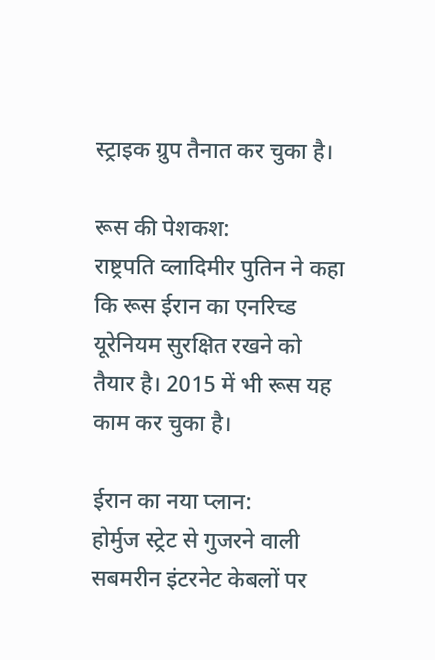स्ट्राइक ग्रुप तैनात कर चुका है।

रूस की पेशकश:
राष्ट्रपति व्लादिमीर पुतिन ने कहा कि रूस ईरान का एनरिच्ड यूरेनियम सुरक्षित रखने को तैयार है। 2015 में भी रूस यह काम कर चुका है।

ईरान का नया प्लान:
होर्मुज स्ट्रेट से गुजरने वाली सबमरीन इंटरनेट केबलों पर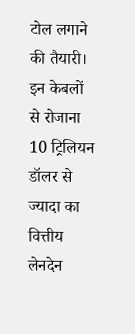टोल लगाने की तैयारी। इन केबलों से रोजाना 10 ट्रिलियन डॉलर से ज्यादा का वित्तीय लेनदेन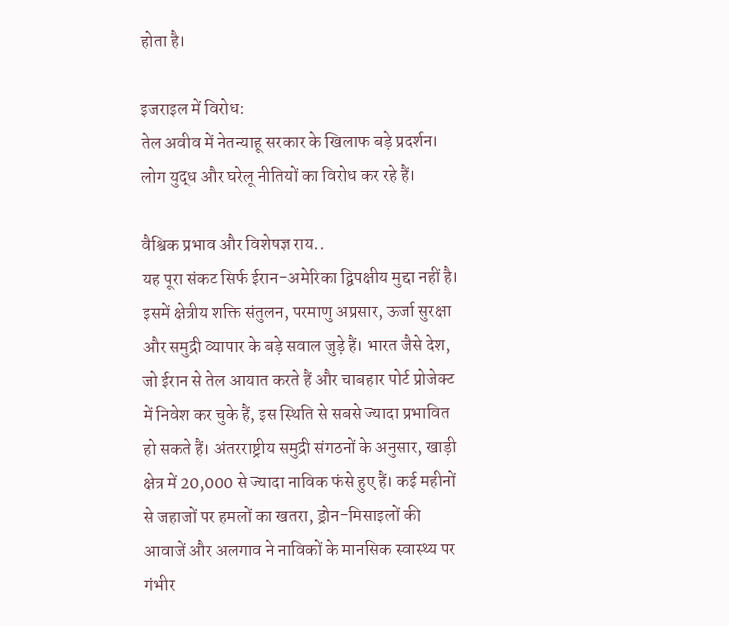होता है।

इजराइल में विरोध:
तेल अवीव में नेतन्याहू सरकार के खिलाफ बड़े प्रदर्शन। लोग युद्ध और घरेलू नीतियों का विरोध कर रहे हैं।

वैश्विक प्रभाव और विशेषज्ञ राय..
यह पूरा संकट सिर्फ ईरान-अमेरिका द्विपक्षीय मुद्दा नहीं है। इसमें क्षेत्रीय शक्ति संतुलन, परमाणु अप्रसार, ऊर्जा सुरक्षा और समुद्री व्यापार के बड़े सवाल जुड़े हैं। भारत जैसे देश, जो ईरान से तेल आयात करते हैं और चाबहार पोर्ट प्रोजेक्ट में निवेश कर चुके हैं, इस स्थिति से सबसे ज्यादा प्रभावित हो सकते हैं। अंतरराष्ट्रीय समुद्री संगठनों के अनुसार, खाड़ी क्षेत्र में 20,000 से ज्यादा नाविक फंसे हुए हैं। कई महीनों से जहाजों पर हमलों का खतरा, ड्रोन-मिसाइलों की आवाजें और अलगाव ने नाविकों के मानसिक स्वास्थ्य पर गंभीर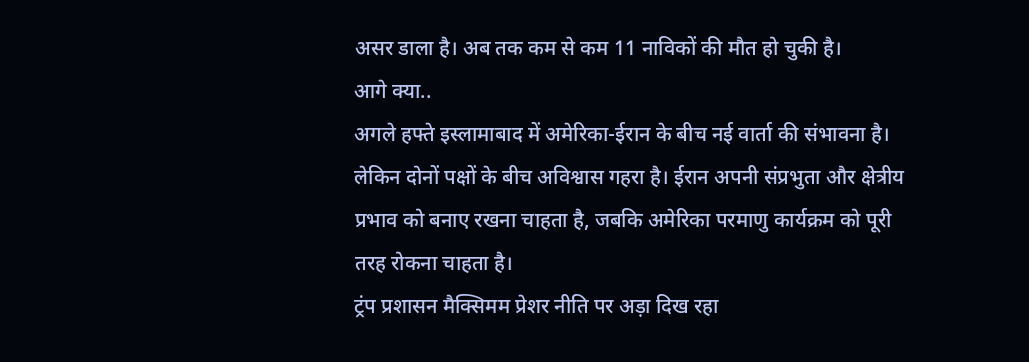असर डाला है। अब तक कम से कम 11 नाविकों की मौत हो चुकी है।
आगे क्या..
अगले हफ्ते इस्लामाबाद में अमेरिका-ईरान के बीच नई वार्ता की संभावना है। लेकिन दोनों पक्षों के बीच अविश्वास गहरा है। ईरान अपनी संप्रभुता और क्षेत्रीय प्रभाव को बनाए रखना चाहता है, जबकि अमेरिका परमाणु कार्यक्रम को पूरी तरह रोकना चाहता है।
ट्रंप प्रशासन मैक्सिमम प्रेशर नीति पर अड़ा दिख रहा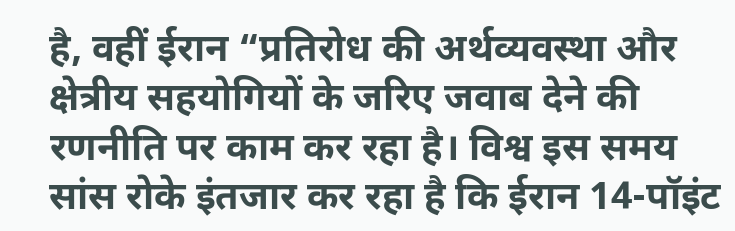है, वहीं ईरान “प्रतिरोध की अर्थव्यवस्था और क्षेत्रीय सहयोगियों के जरिए जवाब देने की रणनीति पर काम कर रहा है। विश्व इस समय सांस रोके इंतजार कर रहा है कि ईरान 14-पॉइंट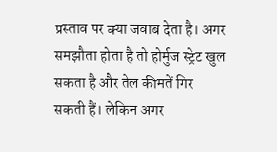प्रस्ताव पर क्या जवाब देता है। अगर समझौता होता है तो होर्मुज स्ट्रेट खुल सकता है और तेल कीमतें गिर सकती हैं। लेकिन अगर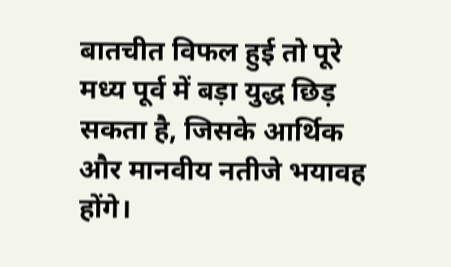बातचीत विफल हुई तो पूरे मध्य पूर्व में बड़ा युद्ध छिड़ सकता है, जिसके आर्थिक और मानवीय नतीजे भयावह होंगे।